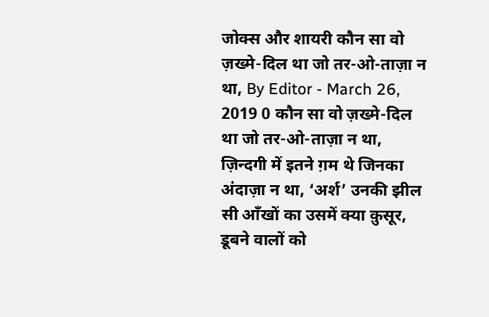जोक्स और शायरी कौन सा वो ज़ख्मे-दिल था जो तर-ओ-ताज़ा न था, By Editor - March 26, 2019 0 कौन सा वो ज़ख्मे-दिल था जो तर-ओ-ताज़ा न था, ज़िन्दगी में इतने ग़म थे जिनका अंदाज़ा न था, ‘अर्श’ उनकी झील सी आँखों का उसमें क्या क़ुसूर, डूबने वालों को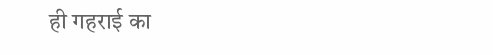ही गहराई का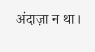अंदाज़ा न था।